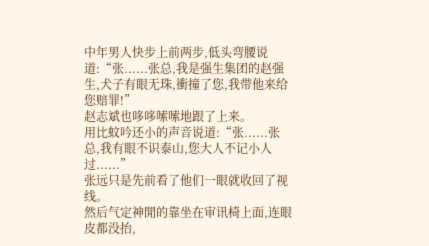中年男人快步上前两步,低头弯腰说道:“张......张总,我是强生集团的赵强生,犬子有眼无珠,衝撞了您,我带他来给您赔罪!”
赵志斌也哆哆嗦嗦地跟了上来。
用比蚊吟还小的声音说道:“张......张总,我有眼不识泰山,您大人不记小人过......”
张远只是先前看了他们一眼就收回了视线。
然后气定神閒的靠坐在审讯椅上面,连眼皮都没抬,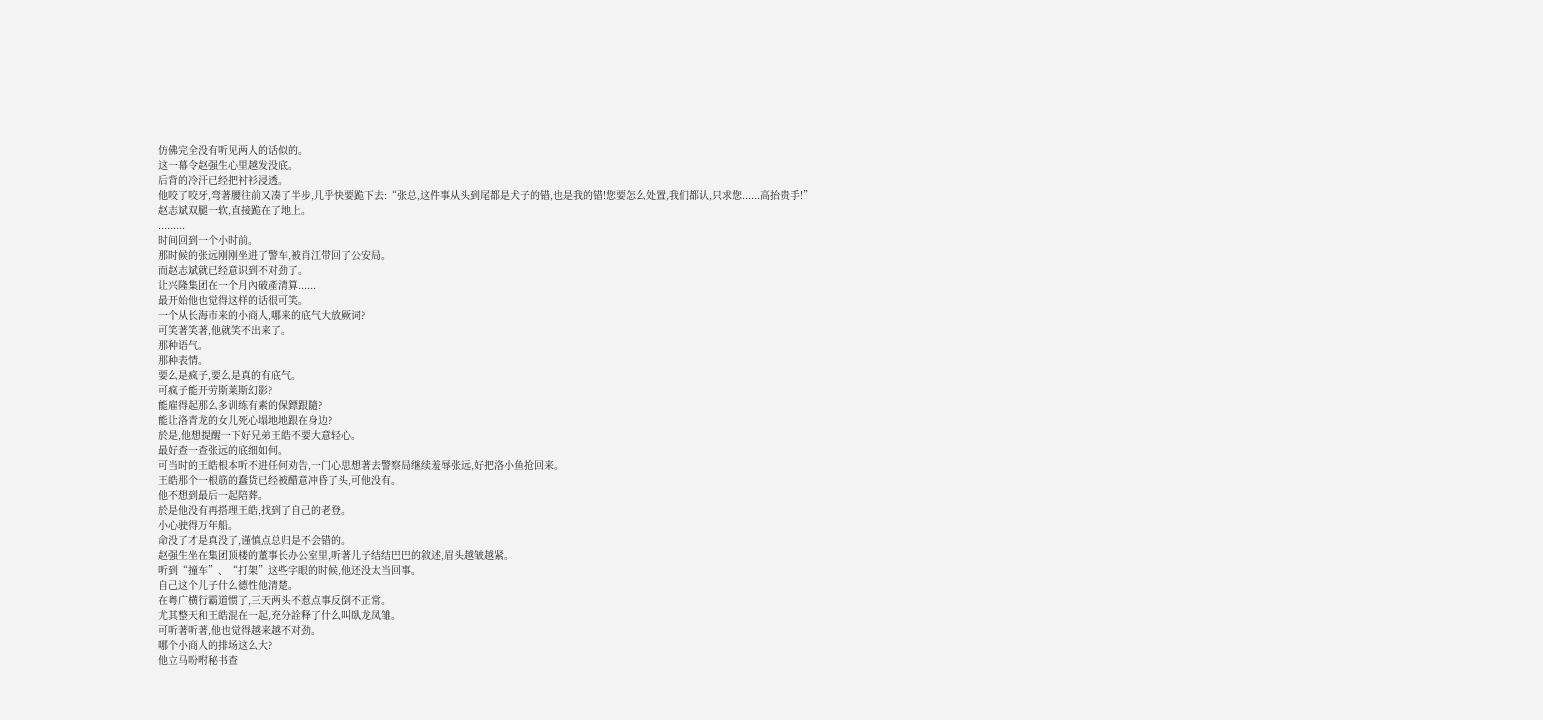仿佛完全没有听见两人的话似的。
这一幕令赵强生心里越发没底。
后背的冷汗已经把衬衫浸透。
他咬了咬牙,弯著腰往前又凑了半步,几乎快要跪下去:“张总,这件事从头到尾都是犬子的错,也是我的错!您要怎么处置,我们都认,只求您......高抬贵手!”
赵志斌双腿一软,直接跪在了地上。
.........
时间回到一个小时前。
那时候的张远刚刚坐进了警车,被肖江带回了公安局。
而赵志斌就已经意识到不对劲了。
让兴隆集团在一个月內破產清算......
最开始他也觉得这样的话很可笑。
一个从长海市来的小商人,哪来的底气大放厥词?
可笑著笑著,他就笑不出来了。
那种语气。
那种表情。
要么是疯子,要么是真的有底气。
可疯子能开劳斯莱斯幻影?
能雇得起那么多训练有素的保鏢跟隨?
能让洛青龙的女儿死心塌地地跟在身边?
於是,他想提醒一下好兄弟王皓不要大意轻心。
最好查一查张远的底细如何。
可当时的王皓根本听不进任何劝告,一门心思想著去警察局继续羞辱张远,好把洛小鱼抢回来。
王皓那个一根筋的蠢货已经被醋意冲昏了头,可他没有。
他不想到最后一起陪葬。
於是他没有再搭理王皓,找到了自己的老登。
小心驶得万年船。
命没了才是真没了,谨慎点总归是不会错的。
赵强生坐在集团顶楼的董事长办公室里,听著儿子结结巴巴的敘述,眉头越皱越紧。
听到“撞车”、“打架”这些字眼的时候,他还没太当回事。
自己这个儿子什么德性他清楚。
在粤广横行霸道惯了,三天两头不惹点事反倒不正常。
尤其整天和王皓混在一起,充分詮释了什么叫臥龙凤雏。
可听著听著,他也觉得越来越不对劲。
哪个小商人的排场这么大?
他立马吩咐秘书查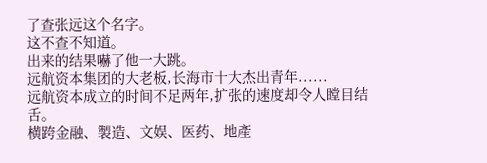了查张远这个名字。
这不查不知道。
出来的结果嚇了他一大跳。
远航资本集团的大老板,长海市十大杰出青年......
远航资本成立的时间不足两年,扩张的速度却令人瞠目结舌。
横跨金融、製造、文娱、医药、地產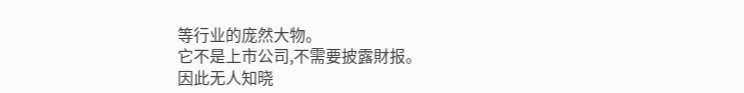等行业的庞然大物。
它不是上市公司,不需要披露財报。
因此无人知晓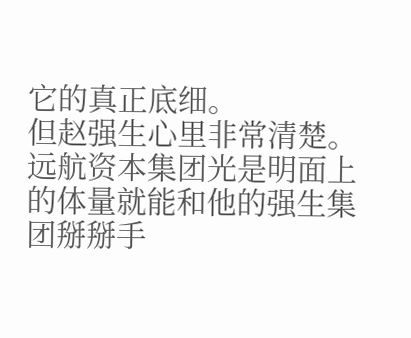它的真正底细。
但赵强生心里非常清楚。
远航资本集团光是明面上的体量就能和他的强生集团掰掰手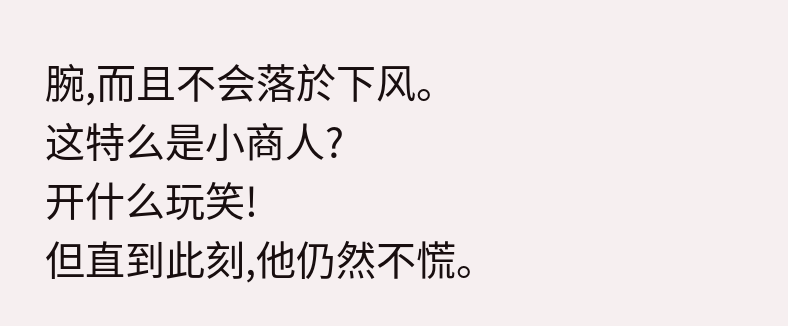腕,而且不会落於下风。
这特么是小商人?
开什么玩笑!
但直到此刻,他仍然不慌。